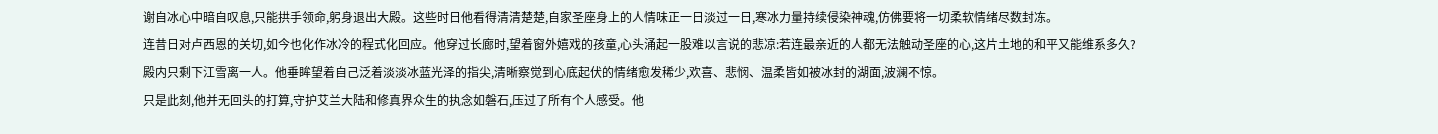谢自冰心中暗自叹息,只能拱手领命,躬身退出大殿。这些时日他看得清清楚楚,自家圣座身上的人情味正一日淡过一日,寒冰力量持续侵染神魂,仿佛要将一切柔软情绪尽数封冻。
连昔日对卢西恩的关切,如今也化作冰冷的程式化回应。他穿过长廊时,望着窗外嬉戏的孩童,心头涌起一股难以言说的悲凉:若连最亲近的人都无法触动圣座的心,这片土地的和平又能维系多久?
殿内只剩下江雪离一人。他垂眸望着自己泛着淡淡冰蓝光泽的指尖,清晰察觉到心底起伏的情绪愈发稀少,欢喜、悲悯、温柔皆如被冰封的湖面,波澜不惊。
只是此刻,他并无回头的打算,守护艾兰大陆和修真界众生的执念如磐石,压过了所有个人感受。他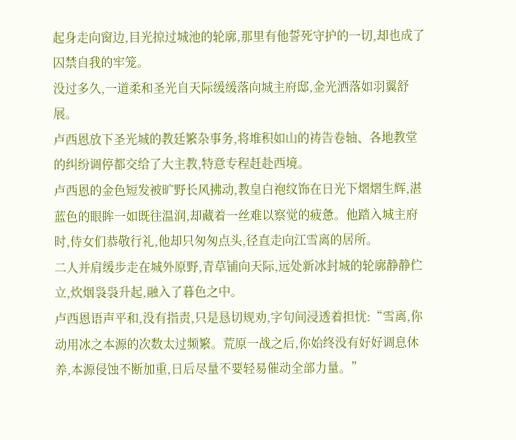起身走向窗边,目光掠过城池的轮廓,那里有他誓死守护的一切,却也成了囚禁自我的牢笼。
没过多久,一道柔和圣光自天际缓缓落向城主府邸,金光洒落如羽翼舒展。
卢西恩放下圣光城的教廷繁杂事务,将堆积如山的祷告卷轴、各地教堂的纠纷调停都交给了大主教,特意专程赶赴西境。
卢西恩的金色短发被旷野长风拂动,教皇白袍纹饰在日光下熠熠生辉,湛蓝色的眼眸一如既往温润,却藏着一丝难以察觉的疲惫。他踏入城主府时,侍女们恭敬行礼,他却只匆匆点头,径直走向江雪离的居所。
二人并肩缓步走在城外原野,青草铺向天际,远处新冰封城的轮廓静静伫立,炊烟袅袅升起,融入了暮色之中。
卢西恩语声平和,没有指责,只是恳切规劝,字句间浸透着担忧:“雪离,你动用冰之本源的次数太过频繁。荒原一战之后,你始终没有好好调息休养,本源侵蚀不断加重,日后尽量不要轻易催动全部力量。”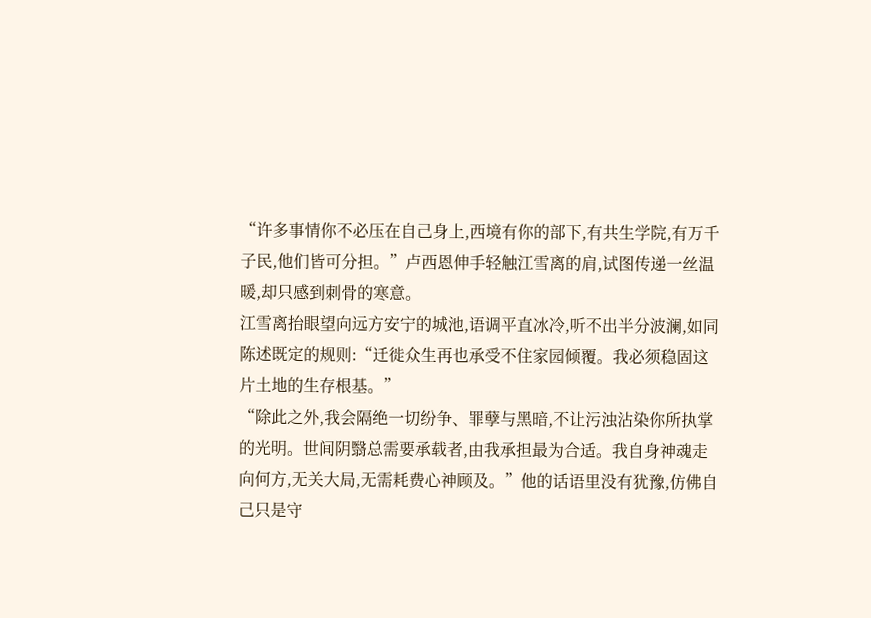“许多事情你不必压在自己身上,西境有你的部下,有共生学院,有万千子民,他们皆可分担。”卢西恩伸手轻触江雪离的肩,试图传递一丝温暖,却只感到刺骨的寒意。
江雪离抬眼望向远方安宁的城池,语调平直冰冷,听不出半分波澜,如同陈述既定的规则:“迁徙众生再也承受不住家园倾覆。我必须稳固这片土地的生存根基。”
“除此之外,我会隔绝一切纷争、罪孽与黑暗,不让污浊沾染你所执掌的光明。世间阴翳总需要承载者,由我承担最为合适。我自身神魂走向何方,无关大局,无需耗费心神顾及。”他的话语里没有犹豫,仿佛自己只是守